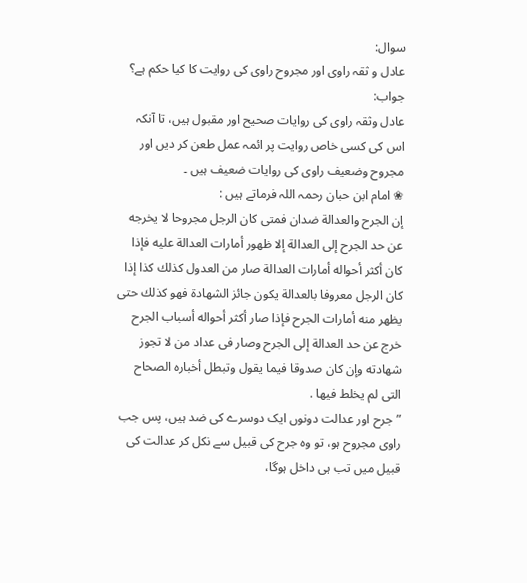سوال:
عادل و ثقہ راوی اور مجروح راوی کی روایت کا کیا حکم ہے؟
جواب:
عادل وثقہ راوی کی روایات صحیح اور مقبول ہیں، تا آنکہ اس کی کسی خاص روایت پر ائمہ عمل طعن کر دیں اور مجروح وضعیف راوی کی روایات ضعیف ہیں ۔
❀ امام ابن حبان رحمہ اللہ فرماتے ہیں :
إن الجرح والعدالة ضدان فمتى كان الرجل مجروحا لا يخرجه عن حد الجرح إلى العدالة إلا ظهور أمارات العدالة عليه فإذا كان أكثر أحواله أمارات العدالة صار من العدول كذلك كذا إذا كان الرجل معروفا بالعدالة يكون جائز الشهادة فهو كذلك حتى يظهر منه أمارات الجرح فإذا صار أكثر أحواله أسباب الجرح خرج عن حد العدالة إلى الجرح وصار فى عداد من لا تجوز شهادته وإن كان صدوقا فيما يقول وتبطل أخباره الصحاح التى لم يخلط فيها .
”جرح اور عدالت دونوں ایک دوسرے کی ضد ہیں، پس جب راوی مجروح ہو، تو وہ جرح کی قبیل سے نکل کر عدالت کی قبیل میں تب ہی داخل ہوگا،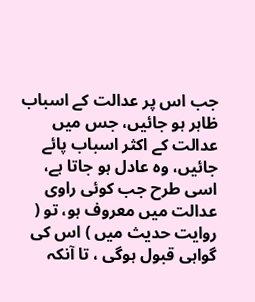جب اس پر عدالت کے اسباب ظاہر ہو جائیں، جس میں عدالت کے اکثر اسباب پائے جائیں، وہ عادل ہو جاتا ہے، اسی طرح جب کوئی راوی عدالت میں معروف ہو، تو ( روایت حدیث میں ) اس کی گواہی قبول ہوگی ، تا آنکہ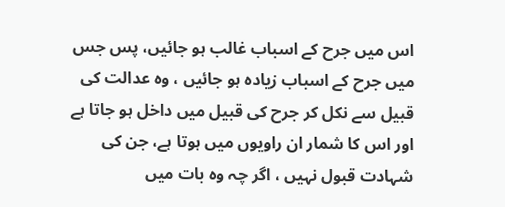اس میں جرح کے اسباب غالب ہو جائیں، پس جس میں جرح کے اسباب زیادہ ہو جائیں ، وہ عدالت کی قبیل سے نکل کر جرح کی قبیل میں داخل ہو جاتا ہے اور اس کا شمار ان راویوں میں ہوتا ہے، جن کی شہادت قبول نہیں ، اگر چہ وہ بات میں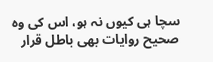سچا ہی کیوں نہ ہو، اس کی وہ صحیح روایات بھی باطل قرار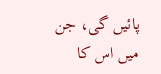پائیں گی، جن میں اس کا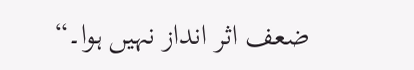ضعف اثر انداز نہیں ہوا۔“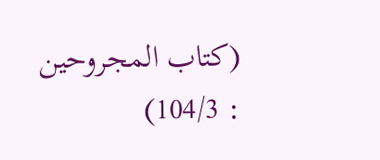(كتاب المجروحين : 104/3)